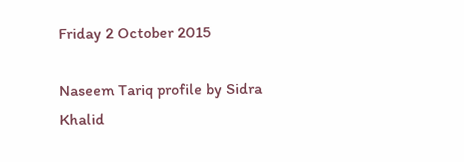Friday 2 October 2015

Naseem Tariq profile by Sidra Khalid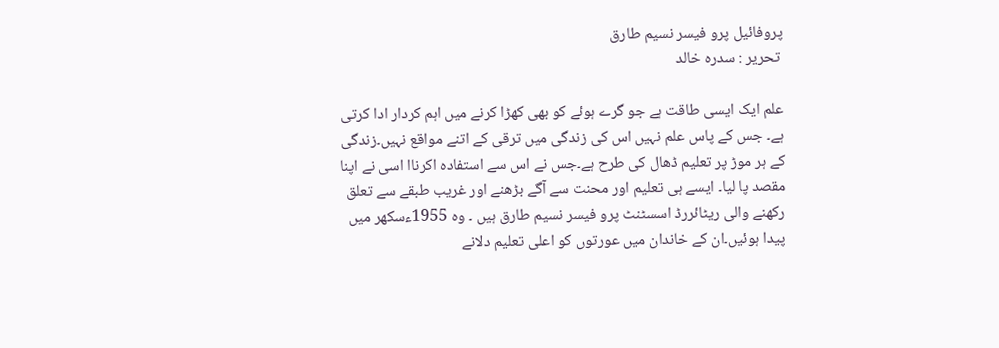پروفائیل پرو فیسر نسیم طارق
 تحریر : سدرہ خالد

علم ایک ایسی طاقت ہے جو گرے ہوئے کو بھی کھڑا کرنے میں اہم کردار ادا کرتی ہے۔ جس کے پاس علم نہیں اس کی زندگی میں ترقی کے اتنے مواقع نہیں۔زندگی کے ہر موڑ پر تعلیم ڈھال کی طرح ہے۔جس نے اس سے استفادہ اکرناا اسی نے اپنا مقصد پا لیا۔ ایسے ہی تعلیم اور محنت سے آگے بڑھنے اور غریب طبقے سے تعلق رکھنے والی ریٹائررڈ اسسٹنٹ پرو فیسر نسیم طارق ہیں ۔ وہ 1955ءسکھر میں پیدا ہوئیں۔ان کے خاندان میں عورتوں کو اعلی تعلیم دلانے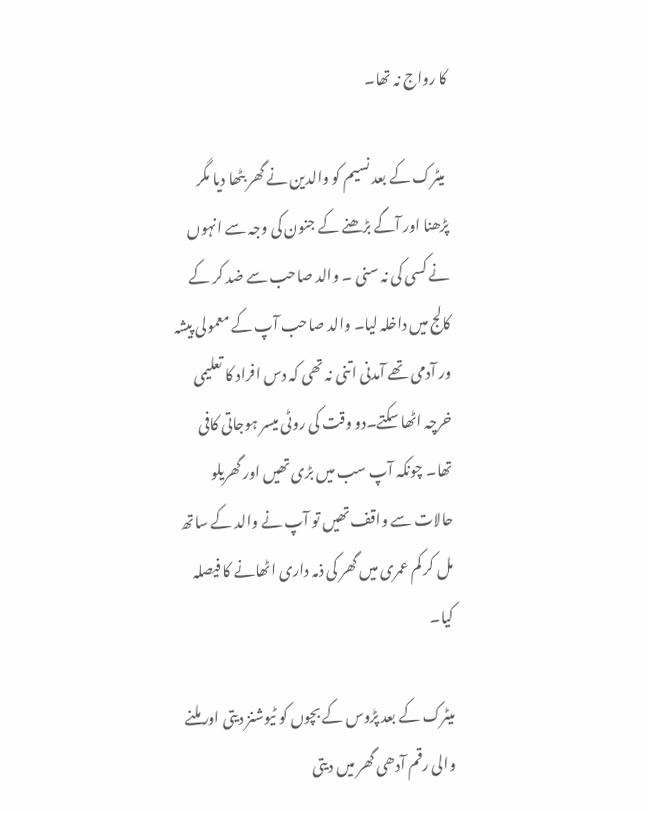کا رواج نہ تھا۔

 میٹرک کے بعد نسیم کو والدین نے گھر بٹھا دیا مگر پڑھنا اور آگے بڑھنے کے جنون کی وجہ سے انہوں نے کسی کی نہ سنی ۔ والد صاحب سے ضد کر کے کالج میں داخلہ لیا۔ والد صاحب آپ کے معمولی پیشہ ور آدمی تھے آمدنی اتنی نہ تھی کہ دس افراد کا تعلیمی خرچہ اٹھا سکتے۔دو وقت کی روٹی میسر ہوجاتی کافی تھا۔ چونکہ آپ سب میں بڑی تھیں اور گھریلو حالات سے واقف تھیں تو آپ نے والد کے ساتھ مل کر کم عمری میں گھر کی ذمہ داری اٹھانے کا فیصلہ کیا۔

میٹرک کے بعد پڑوس کے بچوں کو ٹیوشنز دیتی اور ملنے والی رقم آدھی گھر میں دیتی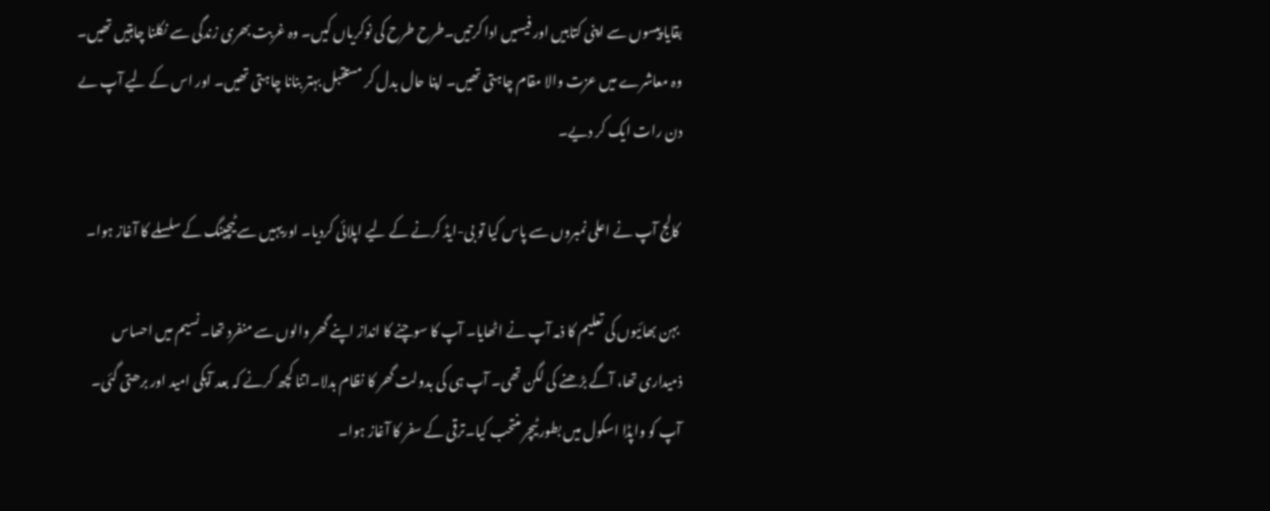بقایا پیسوں سے اپنی کتابیں اور فیسیں ادا کرتیں۔طرح طرح کی نوکریاں کیں۔ وہ غربت بھری زندگی سے نکلنا چاہتیں تھیں۔ وہ معاشرے میں عزت والا مقام چاہتی تھیں۔ اپنا حال بدل کر مستقبل بہتر بنانا چاہتی تھیں۔ اور اس کے لیے آپ ںے دن رات ایک کر دیے۔

 کالج آپ نے اعلی نمبروں سے پاس کیا تو بی-ایڈ کرنے کے لیے اپلائی کردیا۔ اوریہیں سے ٹیچینگ کے سلسلے کا آغاز ہوا۔

 بہن بھائیوں کی تعلیم کا ذمہ آپ نے اٹھایا۔ آپ کا سوچنے کا انداز اپنے گھر والوں سے منفرد تھا۔نسیم میں احساس ذمیداری تھا، آگے بڑھنے کی لگن تھی۔ آپ ہی کی بدولت گھر کا نظام بدلا۔اتنا کچھ کرنے کہ بعد آپکی امید اور برھتی گئی۔ آپ کو واپڈا اسکول میں بطور ٹیچر منتحب کیا۔ترقی کے سفر کا آغاز ہوا۔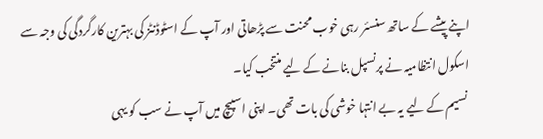اپنے پیشے کے ساتھ سنسئر رہی خوب محنت سے پڑھاتی اور آپ کے اسٹوڈنٹز کی بہترین کارگردگی کی وجہ سے اسکول انتظامیہ نے پرنسپل بنانے کے لیے منتخب کیا۔
 نسیم کے لیے یہ بے انتہا خوشی کی بات تھی۔ اپنی اسپیچ میں آپ نے سب کو یہی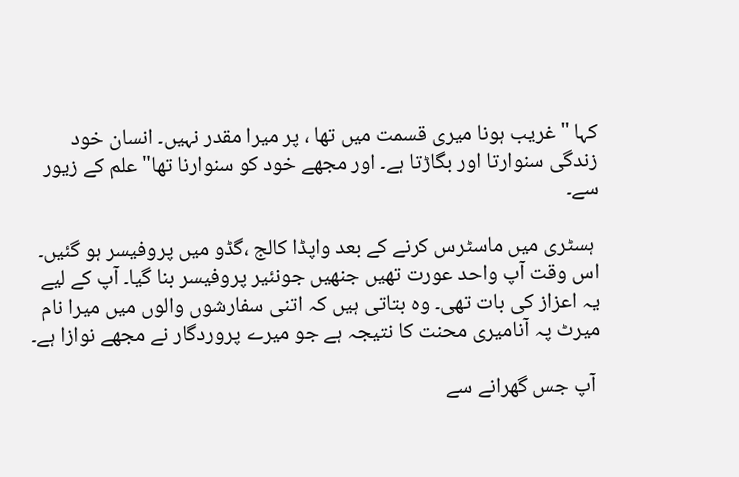کہا " غریب ہونا میری قسمت میں تھا ، پر میرا مقدر نہیں۔ انسان خود زندگی سنوارتا اور بگاڑتا ہے۔ اور مجھے خود کو سنوارنا تھا" علم کے زیور سے۔

 ہسٹری میں ماسٹرس کرنے کے بعد واپڈا کالج ،گڈو میں پروفیسر ہو گئیں۔ اس وقت آپ واحد عورت تھیں جنھیں جونئیر پروفیسر بنا گیا۔ آپ کے لیے یہ اعزاز کی بات تھی۔ وہ بتاتی ہیں کہ اتنی سفارشوں والوں میں میرا نام میرٹ پہ آنامیری محنت کا نتیجہ ہے جو میرے پروردگار نے مجھے نوازا ہے۔

 آپ جس گھرانے سے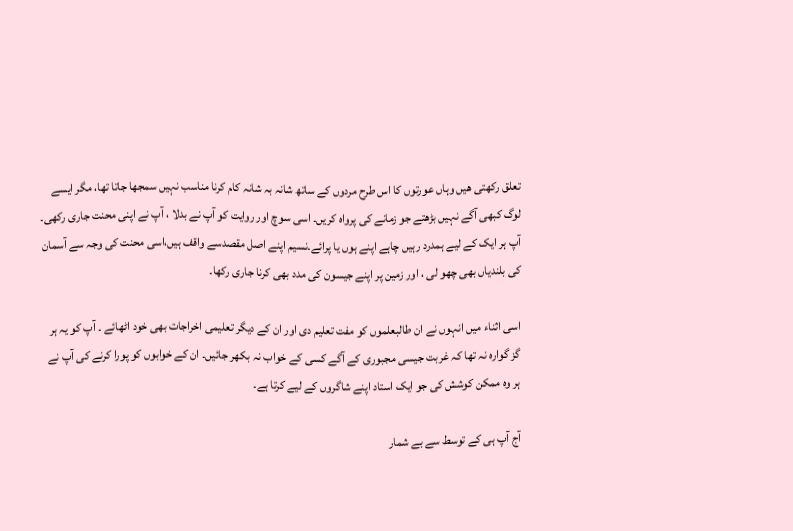تعلق رکھتی ھیں وہاں عورتوں کا اس طرح مردوں کے ساتھ شانہ بہ شانہ کام کرنا مناسب نہیں سمجھا جاتا تھا، مگر ایسے لوگ کبھی آگے نہیں بڑھتے جو زمانے کی پرواہ کریں۔ اسی سوچ اور روایت کو آپ نے بدلا ، آپ نے اپنی محنت جاری رکھی۔
آپ ہر ایک کے لیے ہمدرد رہیں چاہے اپنے ہوں یا پرائے۔نسیم اپنے اصل مقصدسے واقف ہیں،اسی محنت کی وجہ سے آسمان کی بلندیاں بھی چھو لی ، اور زمین پر اپنے جیسون کی مدد بھی کرنا جاری رکھا۔

اسی اثناء میں انہوں نے ان طالبعلموں کو مفت تعلیم دی اور ان کے دیگر تعلیمی اخراجات بھی خود اٹھائے ۔ آپ کو یہ ہر گز گوارہ نہ تھا کہ غربت جیسی مجبوری کے آگے کسی کے خواب نہ بکھر جائیں۔ ان کے خوابوں کو پورا کرنے کی آپ نے ہر وہ ممکن کوشش کی جو ایک استاد اپنے شاگروں کے لیے کرتا ہے۔

آج آپ ہی کے توسط سے بے شمار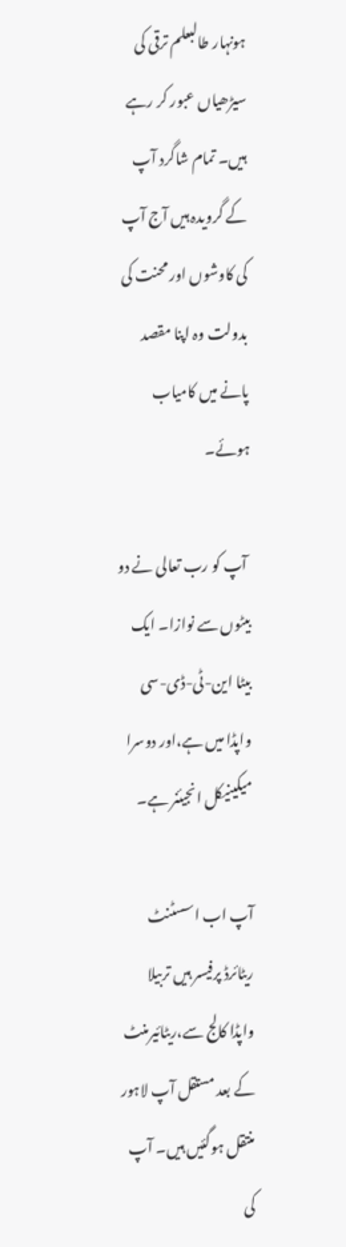ہونہار طالبعلم ترقی کی سیڑھیاں عبور کر رہے ہیں۔ تمام شاگرد آپ کے گرویدہ ہیں آج آپ کی کاوشوں اور محنت کی بدولت وہ اپنا مقصد پانے میں کامیاب ہوئے۔

 آپ کو رب تعالی نے دو بیٹوں سے نوازا۔ ایک بیٹا این-ٹی-ڈی-سی واپڈا میں ہے،اور دوسرا میکینیکل انجیئنر ہے۔

آپ اب اسسٹنٹ ریٹائرڈ پرفیسر ہیں تربیلا واپڈا کالج سے،ریٹائیرمنٹ کے بعد مستقل آپ لاہور منتقل ہوگئیں ہیں۔ آپ کی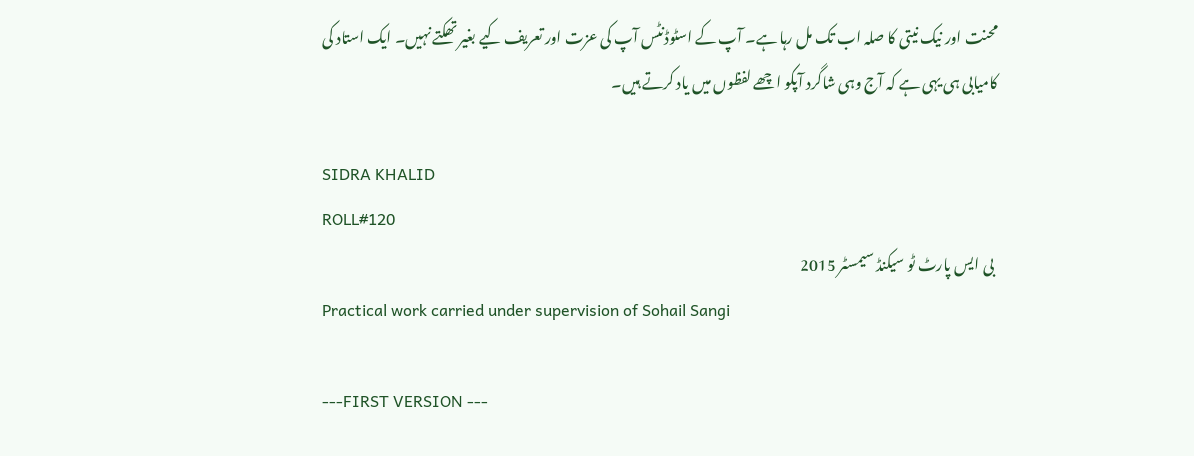محنت اور نیک نیتی کا صلہ اب تک مل رہا ہے۔ آپ کے اسٹوڈنٹس آپ کی عزت اور تعریف کیے بغیر تھکتے نہیں۔ ایک استاد کی
کامیابی ہی یہی ہے کہ آج وہی شاگرد آپکو اچھے لفظوں میں یاد کرتے ہیں۔

SIDRA KHALID
ROLL#120
 بی ایس پارٹ ٹو سیکنڈ سیمسٹر 2015
Practical work carried under supervision of Sohail Sangi

---FIRST VERSION ---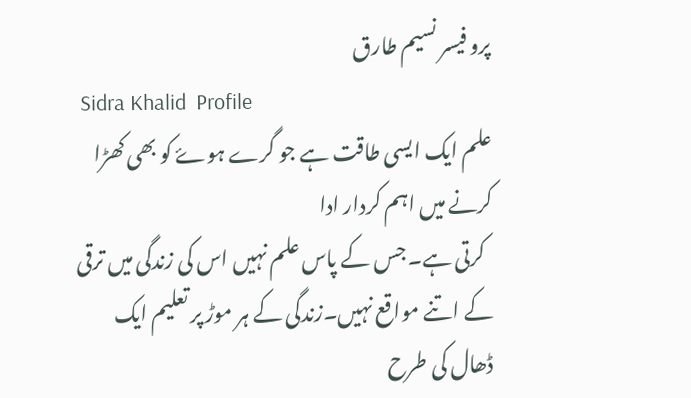پرو فیسر نسیم طارق
 Sidra Khalid  Profile
علم ایک ایسی طاقت ہے جو گرے ہوۓ کو بھی کھڑا کرنے میں اہم کردار ادا
  کرتی ہے۔ جس کے پاس علم نہیں اس کی زندگی میں ترقی کے اتنے مواقع نہيں۔زندگی کے ہر موڑ پر تعليم ايک ڈھال کی طرح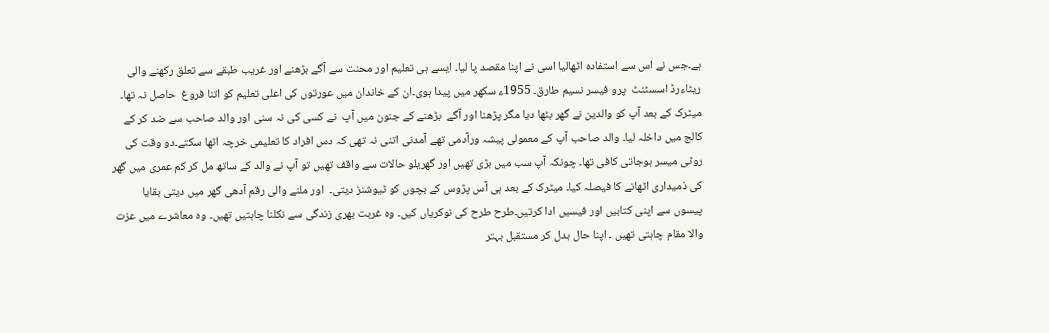ہے۔جس نے اس سے استفادہ اٹھاليا اسی نے اپنا مقصد پا لیا۔ ایسے ہی تعلیم اور محنت سے آگے بڑھنے اور غریب طبقے سے تعلق رکھنے والی ریٹاءرڈ اسسٹنٹ  پرو فیسر نسیم طارق۔ 1955ء سکھر میں پیدا ہوی۔ان کے خاندان میں عورتوں کی اعلی تعلیم کو اتنا فروغ  حاصل نہ تھا۔ میٹرک کے بعد آپ کو والدین نے گھر بٹھا دیا مگر پڑھنا اور آگے  بڑھنے کے جنون میں آپ  نے کسی کی نہ سنی اور والد صاحب سے ضد کر کے کالج میں داخلہ لیا۔ والد صاحب آپ کے معمولی پیشہ ورآدمی تھے آمدنی اتنی نہ تھی کہ دس افراد کا تعلیمی خرچہ اٹھا سکتے۔دو وقت کی روٹی میسر ہوجاتی کافی تھا۔ چونکہ آپ سب میں بڑی تھیں اور گھریلو حالات سے واقف تھیں تو آپ نے والد کے ساتھ مل کر کم عمری میں گھر کی ذمیداری اٹھانے کا فیصلہ کیا۔ میٹرک کے بعد ہی آس پڑوس کے بچوں کو ٹیوشنز دیتی۔  اور ملنے والی رقم آدھی گھر میں دیتی بقایا پیسوں سے اپنی کتابیں اور فیسیں ادا کرتیں۔طرح طرح کی نوکریاں کیں۔ وہ غربت بھری زندگی سے نکلنا چاہتیں تھیں۔ وہ معاشرے میں عزت والا مقام چاہتی تھیں ۔ اپنا حال بدل کر مستقبل بہتر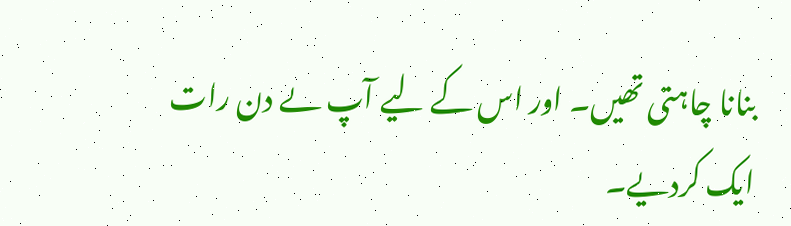بنانا چاہتی تھیں۔ اور اس کے لیے آپ ںے دن رات ایک کردیے۔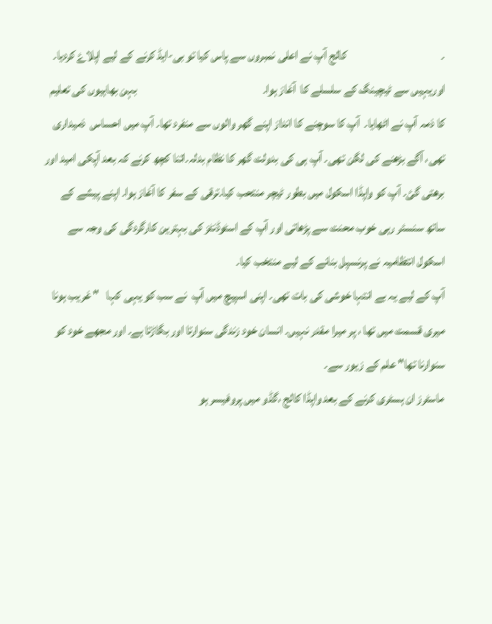۔                                       کالج آپ نے اعلی نمبروں سے پاس کیا تو بی-ایڈ کرنے کے لیے اپلاۓ کردیا۔ اوریہیں سے ٹیچینگ کے سلسلے کا  آغاز ہوا۔                                                    بہن بھاہیوں کی تعلیم کا ذمہ آپ نے اٹھایا۔  آپ کا سوچنے کا انداز اپنے گھر والوں سے منفرد تھا۔ آپ ميں احساس  ذمیداری تھی، آگے بڑھنے کی لگن تھی۔ آپ ہی کی بدولت گھر کا نظام بدلہ۔اتنا کچھ کرنے کہ بعد آپکی امید اور برھتی گئ۔ آپ کو واپڈا اسکول میں بطور ٹیچر منتحب کیا۔ترقی کے سفر کا آغاز ہوا۔ اپنے پیشے کے ساتھ سنسئر رہی خوب محنت سے پڑھاتی اور آپ کے اسٹوڈنٹز کی بہترین کارگردگی کی وجہ سے اسکول انتظامیہ نے پرنسپل بنانے کے لیے منتخب کیا۔
آپ کے لیے یہ بے انتہا خوشی کی بات تھی۔ اپنی اسپیچ میں آپ  نے سب کو یہی کہا   " غریب ہونا میری قسمت میں تھا ، پر میرا مقدر نہیں۔ انسان خود زندگی سنوارتا اور بگاڑتا ہے۔ اور مجھے خود کو سنوارنا تھا" علم کے زیور سے۔                                                                                                          ماسٹرز ان ہسٹری کرنے کے بعد واپڈا کالج ،گڈو میں پروفیسر ہو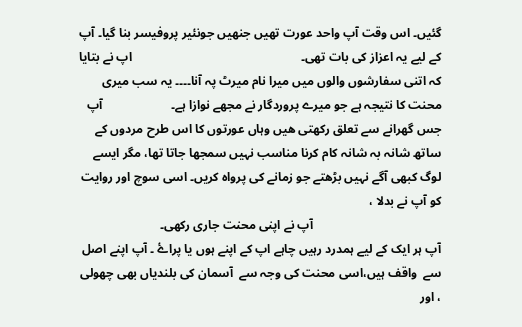گئیں۔ اس وقت آپ واحد عورت تھیں جنھیں جونئیر پروفیسر بنا گیا۔ آپ کے لیے یہ اعزاز کی بات تھی۔                                                      اپ نے بتایا کہ اتنی سفارشوں والوں میں میرا نام میرٹ پہ آنا۔۔۔۔ یہ سب میری محنت کا نتیجہ ہے جو میرے پروردگار نے مجھے نوازا ہے۔                      آپ جس گھرانے سے تعلق رکھتی ھیں وہاں عورتوں کا اس طرح مردوں کے ساتھ شانہ بہ شانہ کام کرنا مناسب نہیں سمجھا جاتا تھا، مگر ایسے لوگ کبھی آگے نہیں بڑھتے جو زمانے کی پرواہ کریں۔ اسی سوچ اور روایت کو آپ نے بدلا ،
                                         آپ نے اپنی محنت جاری رکھی۔
آپ ہر ایک کے لیے ہمدرد رہیں چاہے اپ کے اپنے ہوں یا پراۓ ۔ آپ اپنے اصل سے  واقف ہیں،اسی محنت کی وجہ سے  آسمان کی بلندیاں بھی چھولی ، اور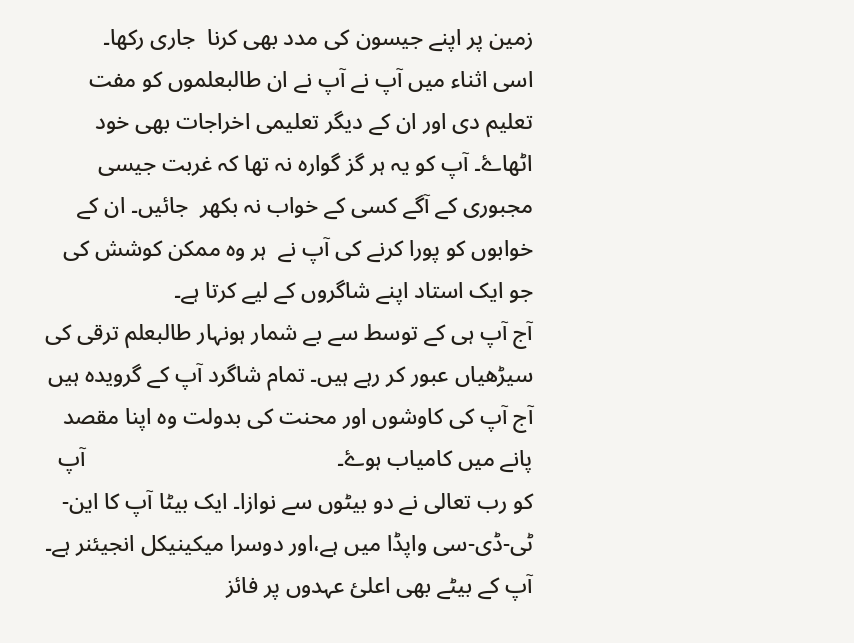زمین پر اپنے جیسون کی مدد بھی کرنا  جاری رکھا۔
اسی اثناء میں آپ نے آپ نے ان طالبعلموں کو مفت تعلیم دی اور ان کے دیگر تعلیمی اخراجات بھی خود اٹھاۓ۔ آپ کو یہ ہر گز گوارہ نہ تھا کہ غربت جیسی مجبوری کے آگے کسی کے خواب نہ بکھر  جائیں۔ ان کے خوابوں کو پورا کرنے کی آپ نے  ہر وہ ممکن کوشش کی جو ایک استاد اپنے شاگروں کے لیے کرتا ہے۔
آج آپ ہی کے توسط سے بے شمار ہونہار طالبعلم ترقی کی سیڑھیاں عبور کر رہے ہیں۔ تمام شاگرد آپ کے گرویدہ ہیں آج آپ کی کاوشوں اور محنت کی بدولت وہ اپنا مقصد پانے میں کامیاب ہوۓ۔                                            آپ کو رب تعالی نے دو بیٹوں سے نوازا۔ ایک بیٹا آپ کا این-ٹی-ڈی-سی واپڈا میں ہے،اور دوسرا میکینیکل انجیئنر ہے۔ آپ کے بیٹے بھی اعلئ عہدوں پر فائز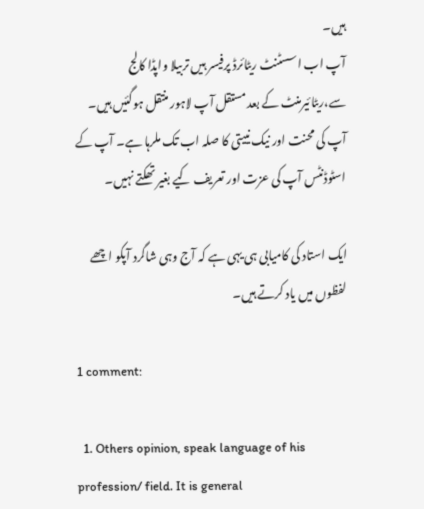ہیں۔
آپ اب اسسٹنٹ ریٹائرڈ پرفیسر ہیں تربیلا واپڈا کالج سے،ریٹائیرمنٹ کے بعد مستقل آپ لاہور منتقل ہوگئیں ہیں۔
آپ کی محنت اور نیک نییتی کا صلہ اب تک ملرہا ہے۔ آپ کے اسٹوڈنٹس آپ کی عزت اور تعریف کیے بغیر تھکتے نہیں۔

ایک استاد کی کامیابی ہی یہی ہے کہ آج وہی شاگرد آپکو اچھے لفظوں میں یاد کرتے ہیں۔

1 comment:

  1. Others opinion, speak language of his profession/ field. It is general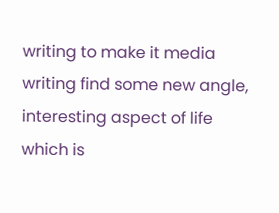writing to make it media writing find some new angle, interesting aspect of life which is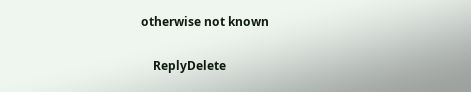otherwise not known

    ReplyDelete